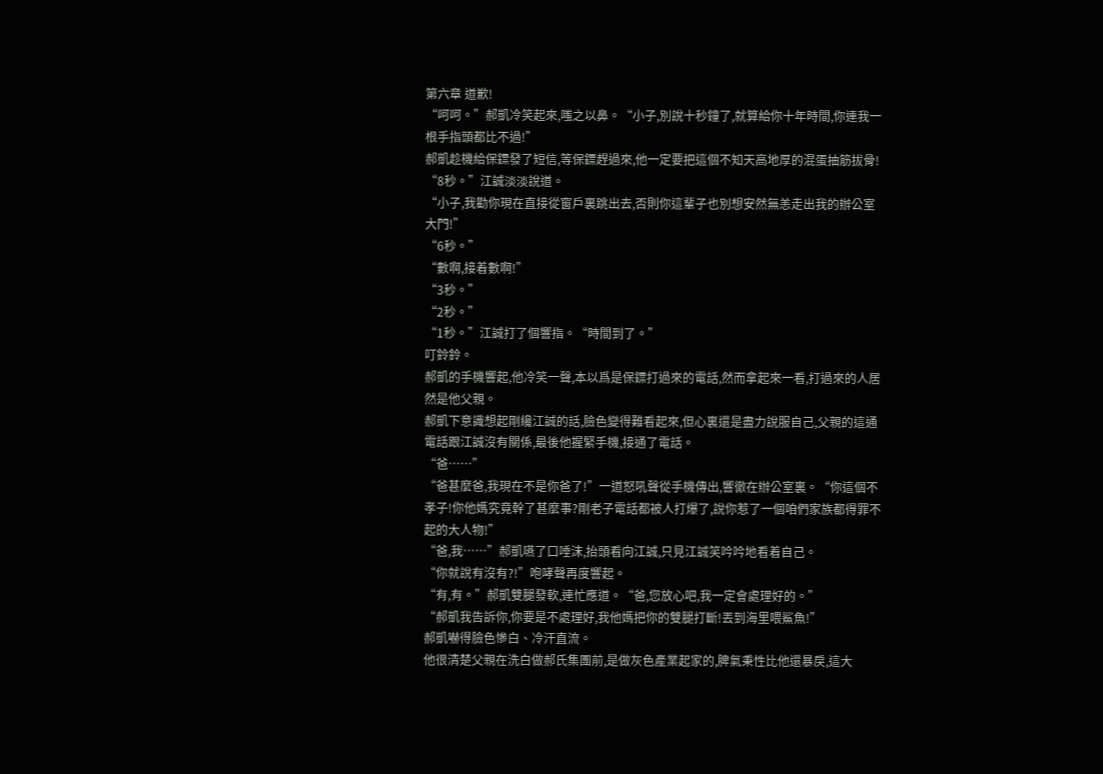第六章 道歉!
“呵呵。”郝凱冷笑起來,嗤之以鼻。“小子,別說十秒鐘了,就算給你十年時間,你連我一根手指頭都比不過!”
郝凱趁機給保鏢發了短信,等保鏢趕過來,他一定要把這個不知天高地厚的混蛋抽筋拔骨!
“8秒。”江誠淡淡說道。
“小子,我勸你現在直接從窗戶裏跳出去,否則你這輩子也別想安然無恙走出我的辦公室大門!”
“6秒。”
“數啊,接着數啊!”
“3秒。”
“2秒。”
“1秒。”江誠打了個響指。“時間到了。”
叮鈴鈴。
郝凱的手機響起,他冷笑一聲,本以爲是保鏢打過來的電話,然而拿起來一看,打過來的人居然是他父親。
郝凱下意識想起剛纔江誠的話,臉色變得難看起來,但心裏還是盡力說服自己,父親的這通電話跟江誠沒有關係,最後他握緊手機,接通了電話。
“爸……”
“爸甚麼爸,我現在不是你爸了!”一道怒吼聲從手機傳出,響徹在辦公室裏。“你這個不孝子!你他媽究竟幹了甚麼事?剛老子電話都被人打爆了,說你惹了一個咱們家族都得罪不起的大人物!”
“爸,我……”郝凱嚥了口唾沫,抬頭看向江誠,只見江誠笑吟吟地看着自己。
“你就說有沒有?!”咆哮聲再度響起。
“有,有。”郝凱雙腿發軟,連忙應道。“爸,您放心吧,我一定會處理好的。”
“郝凱我告訴你,你要是不處理好,我他媽把你的雙腿打斷!丟到海里喂鯊魚!”
郝凱嚇得臉色慘白、冷汗直流。
他很清楚父親在洗白做郝氏集團前,是做灰色產業起家的,脾氣秉性比他還暴戾,這大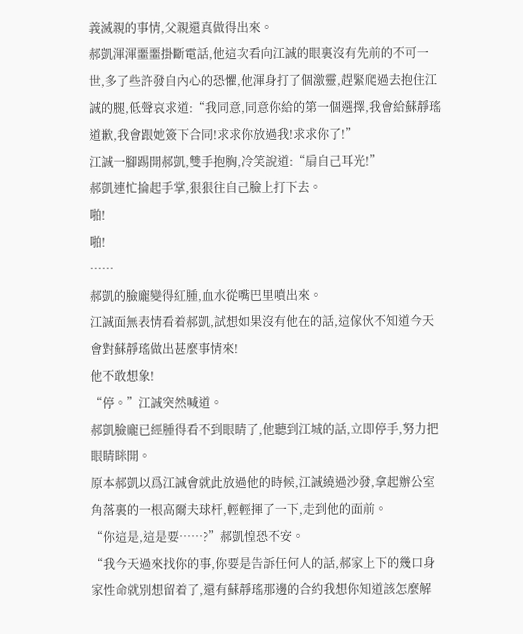義滅親的事情,父親還真做得出來。
郝凱渾渾噩噩掛斷電話,他這次看向江誠的眼裏沒有先前的不可一世,多了些許發自內心的恐懼,他渾身打了個激靈,趕緊爬過去抱住江誠的腿,低聲哀求道:“我同意,同意你給的第一個選擇,我會給蘇靜瑤道歉,我會跟她簽下合同!求求你放過我!求求你了!”
江誠一腳踢開郝凱,雙手抱胸,冷笑說道:“扇自己耳光!”
郝凱連忙掄起手掌,狠狠往自己臉上打下去。
啪!
啪!
……
郝凱的臉龐變得紅腫,血水從嘴巴里噴出來。
江誠面無表情看着郝凱,試想如果沒有他在的話,這傢伙不知道今天會對蘇靜瑤做出甚麼事情來!
他不敢想象!
“停。”江誠突然喊道。
郝凱臉龐已經腫得看不到眼睛了,他聽到江城的話,立即停手,努力把眼睛眯開。
原本郝凱以爲江誠會就此放過他的時候,江誠繞過沙發,拿起辦公室角落裏的一根高爾夫球杆,輕輕揮了一下,走到他的面前。
“你這是,這是要……?”郝凱惶恐不安。
“我今天過來找你的事,你要是告訴任何人的話,郝家上下的幾口身家性命就別想留着了,還有蘇靜瑤那邊的合約我想你知道該怎麼解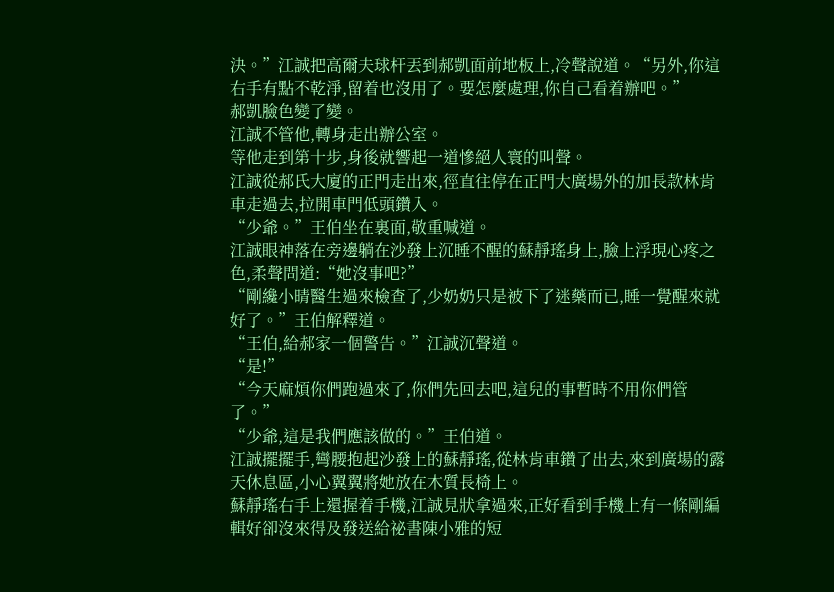決。”江誠把高爾夫球杆丟到郝凱面前地板上,冷聲說道。“另外,你這右手有點不乾淨,留着也沒用了。要怎麼處理,你自己看着辦吧。”
郝凱臉色變了變。
江誠不管他,轉身走出辦公室。
等他走到第十步,身後就響起一道慘絕人寰的叫聲。
江誠從郝氏大廈的正門走出來,徑直往停在正門大廣場外的加長款林肯車走過去,拉開車門低頭鑽入。
“少爺。”王伯坐在裏面,敬重喊道。
江誠眼神落在旁邊躺在沙發上沉睡不醒的蘇靜瑤身上,臉上浮現心疼之色,柔聲問道:“她沒事吧?”
“剛纔小晴醫生過來檢查了,少奶奶只是被下了迷藥而已,睡一覺醒來就好了。”王伯解釋道。
“王伯,給郝家一個警告。”江誠沉聲道。
“是!”
“今天麻煩你們跑過來了,你們先回去吧,這兒的事暫時不用你們管了。”
“少爺,這是我們應該做的。”王伯道。
江誠擺擺手,彎腰抱起沙發上的蘇靜瑤,從林肯車鑽了出去,來到廣場的露天休息區,小心翼翼將她放在木質長椅上。
蘇靜瑤右手上還握着手機,江誠見狀拿過來,正好看到手機上有一條剛編輯好卻沒來得及發送給祕書陳小雅的短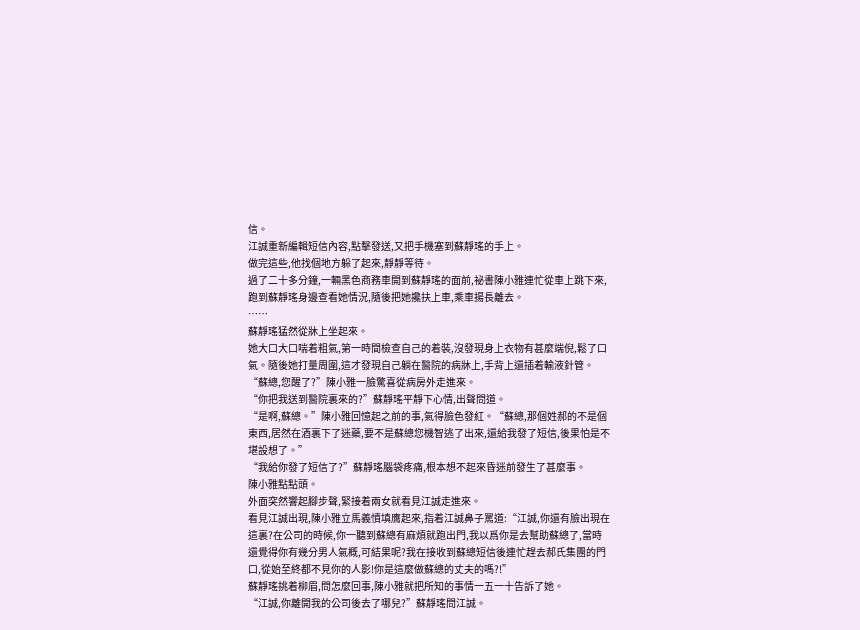信。
江誠重新編輯短信內容,點擊發送,又把手機塞到蘇靜瑤的手上。
做完這些,他找個地方躲了起來,靜靜等待。
過了二十多分鐘,一輛黑色商務車開到蘇靜瑤的面前,祕書陳小雅連忙從車上跳下來,跑到蘇靜瑤身邊查看她情況,隨後把她攙扶上車,乘車揚長離去。
……
蘇靜瑤猛然從牀上坐起來。
她大口大口喘着粗氣,第一時間檢查自己的着裝,沒發現身上衣物有甚麼端倪,鬆了口氣。隨後她打量周圍,這才發現自己躺在醫院的病牀上,手背上還插着輸液針管。
“蘇總,您醒了?”陳小雅一臉驚喜從病房外走進來。
“你把我送到醫院裏來的?”蘇靜瑤平靜下心情,出聲問道。
“是啊,蘇總。”陳小雅回憶起之前的事,氣得臉色發紅。“蘇總,那個姓郝的不是個東西,居然在酒裏下了迷藥,要不是蘇總您機智逃了出來,還給我發了短信,後果怕是不堪設想了。”
“我給你發了短信了?”蘇靜瑤腦袋疼痛,根本想不起來昏迷前發生了甚麼事。
陳小雅點點頭。
外面突然響起腳步聲,緊接着兩女就看見江誠走進來。
看見江誠出現,陳小雅立馬義憤填膺起來,指着江誠鼻子罵道:“江誠,你還有臉出現在這裏?在公司的時候,你一聽到蘇總有麻煩就跑出門,我以爲你是去幫助蘇總了,當時還覺得你有幾分男人氣概,可結果呢?我在接收到蘇總短信後連忙趕去郝氏集團的門口,從始至終都不見你的人影!你是這麼做蘇總的丈夫的嗎?!”
蘇靜瑤挑着柳眉,問怎麼回事,陳小雅就把所知的事情一五一十告訴了她。
“江誠,你離開我的公司後去了哪兒?”蘇靜瑤問江誠。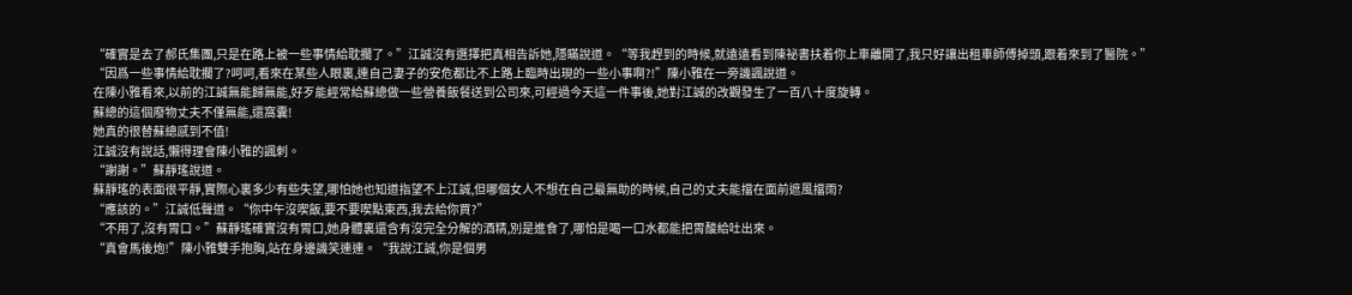“確實是去了郝氏集團,只是在路上被一些事情給耽擱了。”江誠沒有選擇把真相告訴她,隱瞞說道。“等我趕到的時候,就遠遠看到陳祕書扶着你上車離開了,我只好讓出租車師傅掉頭,跟着來到了醫院。”
“因爲一些事情給耽擱了?呵呵,看來在某些人眼裏,連自己妻子的安危都比不上路上臨時出現的一些小事啊?!”陳小雅在一旁譏諷說道。
在陳小雅看來,以前的江誠無能歸無能,好歹能經常給蘇總做一些營養飯餐送到公司來,可經過今天這一件事後,她對江誠的改觀發生了一百八十度旋轉。
蘇總的這個廢物丈夫不僅無能,還窩囊!
她真的很替蘇總感到不值!
江誠沒有說話,懶得理會陳小雅的諷刺。
“謝謝。”蘇靜瑤說道。
蘇靜瑤的表面很平靜,實際心裏多少有些失望,哪怕她也知道指望不上江誠,但哪個女人不想在自己最無助的時候,自己的丈夫能擋在面前遮風擋雨?
“應該的。”江誠低聲道。“你中午沒喫飯,要不要喫點東西,我去給你買?”
“不用了,沒有胃口。”蘇靜瑤確實沒有胃口,她身體裏還含有沒完全分解的酒精,別是進食了,哪怕是喝一口水都能把胃酸給吐出來。
“真會馬後炮!”陳小雅雙手抱胸,站在身邊譏笑連連。“我說江誠,你是個男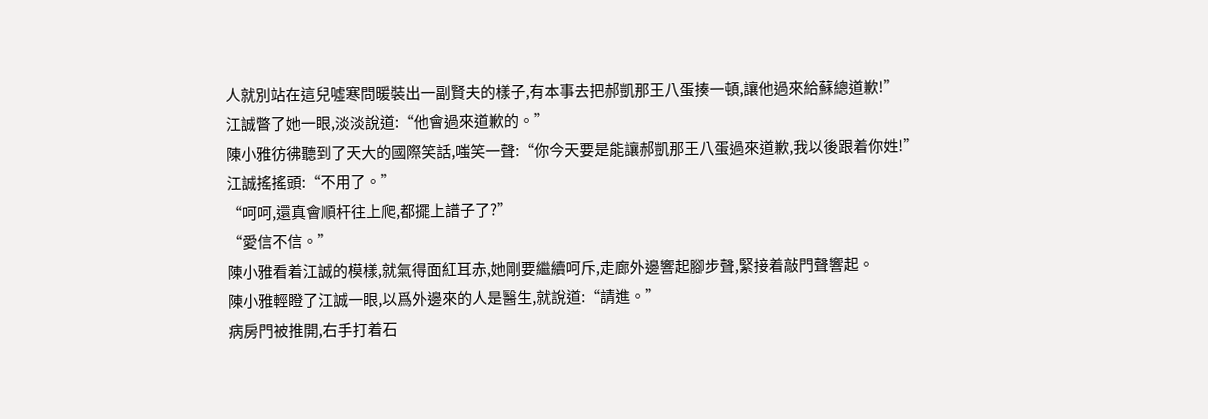人就別站在這兒噓寒問暖裝出一副賢夫的樣子,有本事去把郝凱那王八蛋揍一頓,讓他過來給蘇總道歉!”
江誠瞥了她一眼,淡淡說道:“他會過來道歉的。”
陳小雅彷彿聽到了天大的國際笑話,嗤笑一聲:“你今天要是能讓郝凱那王八蛋過來道歉,我以後跟着你姓!”
江誠搖搖頭:“不用了。”
“呵呵,還真會順杆往上爬,都擺上譜子了?”
“愛信不信。”
陳小雅看着江誠的模樣,就氣得面紅耳赤,她剛要繼續呵斥,走廊外邊響起腳步聲,緊接着敲門聲響起。
陳小雅輕瞪了江誠一眼,以爲外邊來的人是醫生,就說道:“請進。”
病房門被推開,右手打着石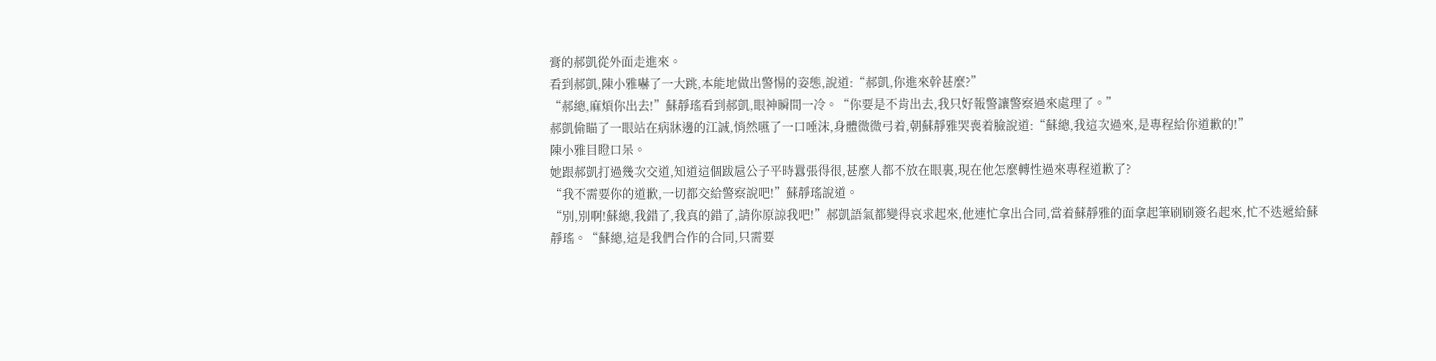膏的郝凱從外面走進來。
看到郝凱,陳小雅嚇了一大跳,本能地做出警惕的姿態,說道:“郝凱,你進來幹甚麼?”
“郝總,麻煩你出去!”蘇靜瑤看到郝凱,眼神瞬間一冷。“你要是不肯出去,我只好報警讓警察過來處理了。”
郝凱偷瞄了一眼站在病牀邊的江誠,悄然嚥了一口唾沫,身體微微弓着,朝蘇靜雅哭喪着臉說道:“蘇總,我這次過來,是專程給你道歉的!”
陳小雅目瞪口呆。
她跟郝凱打過幾次交道,知道這個跋扈公子平時囂張得很,甚麼人都不放在眼裏,現在他怎麼轉性過來專程道歉了?
“我不需要你的道歉,一切都交給警察說吧!”蘇靜瑤說道。
“別,別啊!蘇總,我錯了,我真的錯了,請你原諒我吧!”郝凱語氣都變得哀求起來,他連忙拿出合同,當着蘇靜雅的面拿起筆刷刷簽名起來,忙不迭遞給蘇靜瑤。“蘇總,這是我們合作的合同,只需要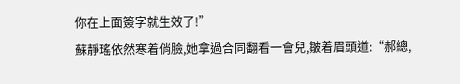你在上面簽字就生效了!”
蘇靜瑤依然寒着俏臉,她拿過合同翻看一會兒,皺着眉頭道:“郝總,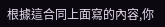根據這合同上面寫的內容,你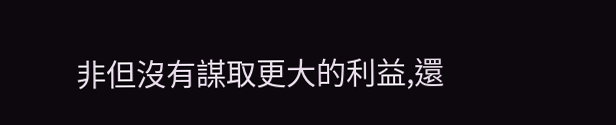非但沒有謀取更大的利益,還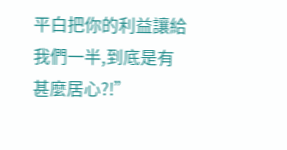平白把你的利益讓給我們一半,到底是有甚麼居心?!”